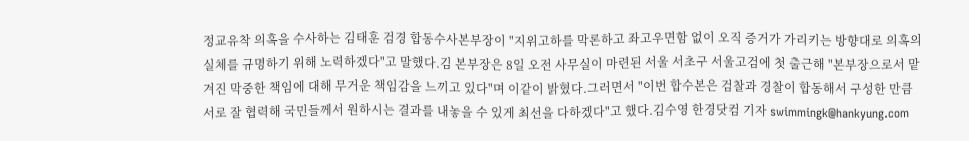정교유착 의혹을 수사하는 김태훈 검경 합동수사본부장이 "지위고하를 막론하고 좌고우면함 없이 오직 증거가 가리키는 방향대로 의혹의 실체를 규명하기 위해 노력하겠다"고 말했다.김 본부장은 8일 오전 사무실이 마련된 서울 서초구 서울고검에 첫 출근해 "본부장으로서 맡겨진 막중한 책임에 대해 무거운 책임감을 느끼고 있다"며 이같이 밝혔다.그러면서 "이번 합수본은 검찰과 경찰이 합동해서 구성한 만큼 서로 잘 협력해 국민들께서 원하시는 결과를 내놓을 수 있게 최선을 다하겠다"고 했다.김수영 한경닷컴 기자 swimmingk@hankyung.com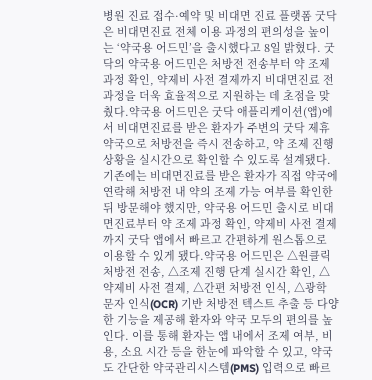병원 진료 접수·예약 및 비대면 진료 플랫폼 굿닥은 비대면진료 전체 이용 과정의 편의성을 높이는 ‘약국용 어드민’을 출시했다고 8일 밝혔다. 굿닥의 약국용 어드민은 처방전 전송부터 약 조제 과정 확인, 약제비 사전 결제까지 비대면진료 전 과정을 더욱 효율적으로 지원하는 데 초점을 맞췄다.약국용 어드민은 굿닥 애플리케이션(앱)에서 비대면진료를 받은 환자가 주변의 굿닥 제휴 약국으로 처방전을 즉시 전송하고, 약 조제 진행 상황을 실시간으로 확인할 수 있도록 설계됐다. 기존에는 비대면진료를 받은 환자가 직접 약국에 연락해 처방전 내 약의 조제 가능 여부를 확인한 뒤 방문해야 했지만, 약국용 어드민 출시로 비대면진료부터 약 조제 과정 확인, 약제비 사전 결제까지 굿닥 앱에서 빠르고 간편하게 원스톱으로 이용할 수 있게 됐다.약국용 어드민은 △원클릭 처방전 전송, △조제 진행 단계 실시간 확인, △약제비 사전 결제, △간편 처방전 인식, △광학 문자 인식(OCR) 기반 처방전 텍스트 추출 등 다양한 기능을 제공해 환자와 약국 모두의 편의를 높인다. 이를 통해 환자는 앱 내에서 조제 여부, 비용, 소요 시간 등을 한눈에 파악할 수 있고, 약국도 간단한 약국관리시스템(PMS) 입력으로 빠르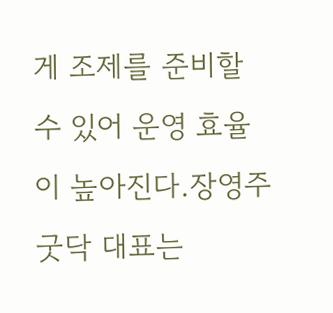게 조제를 준비할 수 있어 운영 효율이 높아진다.장영주 굿닥 대표는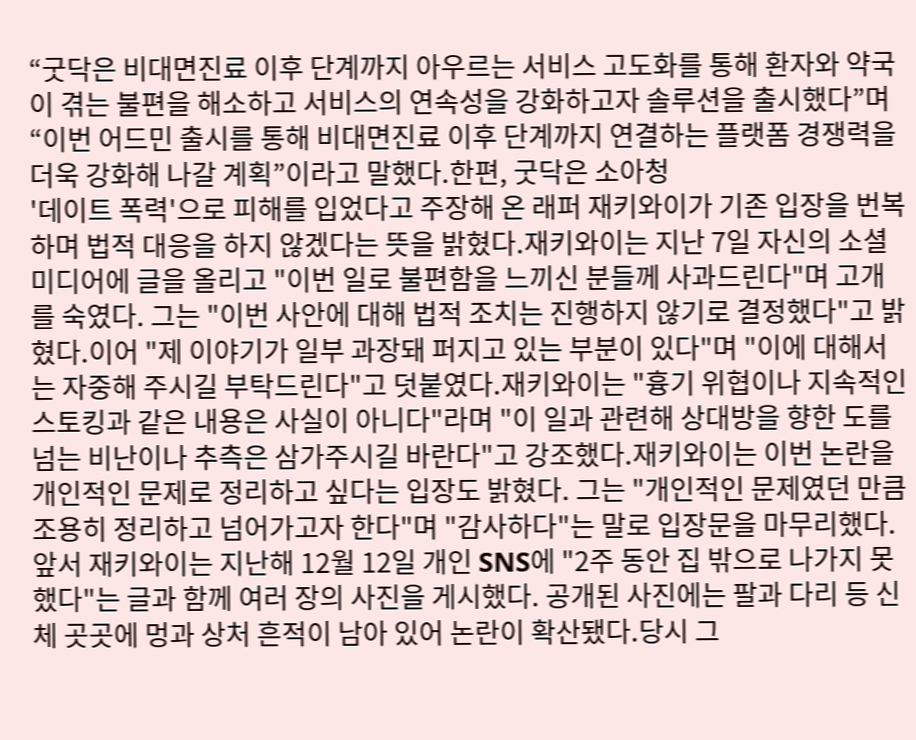“굿닥은 비대면진료 이후 단계까지 아우르는 서비스 고도화를 통해 환자와 약국이 겪는 불편을 해소하고 서비스의 연속성을 강화하고자 솔루션을 출시했다”며 “이번 어드민 출시를 통해 비대면진료 이후 단계까지 연결하는 플랫폼 경쟁력을 더욱 강화해 나갈 계획”이라고 말했다.한편, 굿닥은 소아청
'데이트 폭력'으로 피해를 입었다고 주장해 온 래퍼 재키와이가 기존 입장을 번복하며 법적 대응을 하지 않겠다는 뜻을 밝혔다.재키와이는 지난 7일 자신의 소셜미디어에 글을 올리고 "이번 일로 불편함을 느끼신 분들께 사과드린다"며 고개를 숙였다. 그는 "이번 사안에 대해 법적 조치는 진행하지 않기로 결정했다"고 밝혔다.이어 "제 이야기가 일부 과장돼 퍼지고 있는 부분이 있다"며 "이에 대해서는 자중해 주시길 부탁드린다"고 덧붙였다.재키와이는 "흉기 위협이나 지속적인 스토킹과 같은 내용은 사실이 아니다"라며 "이 일과 관련해 상대방을 향한 도를 넘는 비난이나 추측은 삼가주시길 바란다"고 강조했다.재키와이는 이번 논란을 개인적인 문제로 정리하고 싶다는 입장도 밝혔다. 그는 "개인적인 문제였던 만큼 조용히 정리하고 넘어가고자 한다"며 "감사하다"는 말로 입장문을 마무리했다.앞서 재키와이는 지난해 12월 12일 개인 SNS에 "2주 동안 집 밖으로 나가지 못했다"는 글과 함께 여러 장의 사진을 게시했다. 공개된 사진에는 팔과 다리 등 신체 곳곳에 멍과 상처 흔적이 남아 있어 논란이 확산됐다.당시 그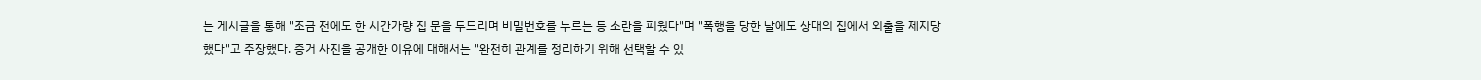는 게시글을 통해 "조금 전에도 한 시간가량 집 문을 두드리며 비밀번호를 누르는 등 소란을 피웠다"며 "폭행을 당한 날에도 상대의 집에서 외출을 제지당했다"고 주장했다. 증거 사진을 공개한 이유에 대해서는 "완전히 관계를 정리하기 위해 선택할 수 있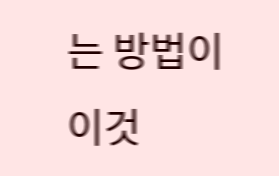는 방법이 이것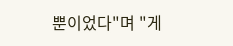뿐이었다"며 "게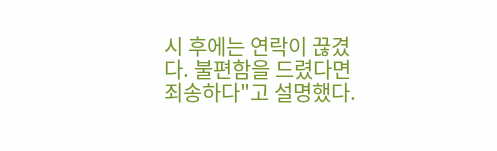시 후에는 연락이 끊겼다. 불편함을 드렸다면 죄송하다"고 설명했다.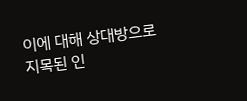이에 대해 상대방으로 지목된 인